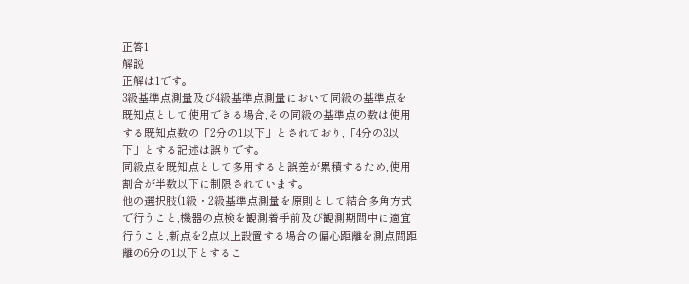正答1
解説
正解は1です。
3級基準点測量及び4級基準点測量において同級の基準点を既知点として使用できる場合,その同級の基準点の数は使用する既知点数の「2分の1以下」とされており,「4分の3以下」とする記述は誤りです。
同級点を既知点として多用すると誤差が累積するため,使用割合が半数以下に制限されています。
他の選択肢(1級・2級基準点測量を原則として結合多角方式で行うこと,機器の点検を観測着手前及び観測期間中に適宜行うこと,新点を2点以上設置する場合の偏心距離を測点間距離の6分の1以下とするこ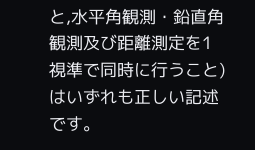と,水平角観測・鉛直角観測及び距離測定を1視準で同時に行うこと)はいずれも正しい記述です。